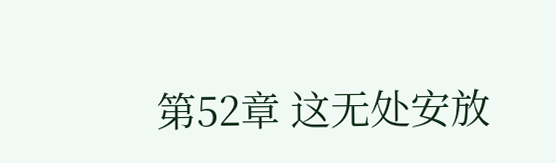第52章 这无处安放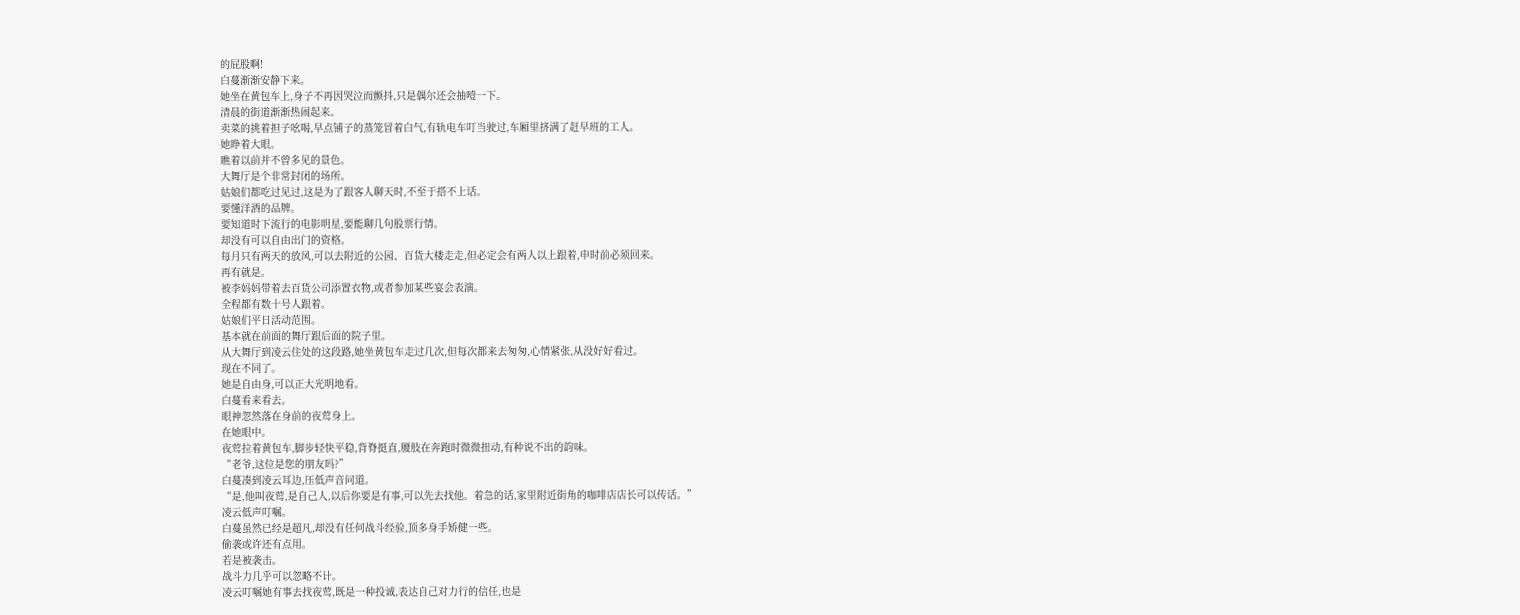的屁股啊!
白蔓渐渐安静下来。
她坐在黄包车上,身子不再因哭泣而颤抖,只是偶尔还会抽噎一下。
清晨的街道渐渐热闹起来。
卖菜的挑着担子吆喝,早点铺子的蒸笼冒着白气,有轨电车叮当驶过,车厢里挤满了赶早班的工人。
她睁着大眼。
瞧着以前并不曾多见的景色。
大舞厅是个非常封闭的场所。
姑娘们都吃过见过,这是为了跟客人聊天时,不至于搭不上话。
要懂洋酒的品牌。
要知道时下流行的电影明星,要能聊几句股票行情。
却没有可以自由出门的资格。
每月只有两天的放风,可以去附近的公园、百货大楼走走,但必定会有两人以上跟着,申时前必须回来。
再有就是。
被李妈妈带着去百货公司添置衣物,或者参加某些宴会表演。
全程都有数十号人跟着。
姑娘们平日活动范围。
基本就在前面的舞厅跟后面的院子里。
从大舞厅到凌云住处的这段路,她坐黄包车走过几次,但每次都来去匆匆,心情紧张,从没好好看过。
现在不同了。
她是自由身,可以正大光明地看。
白蔓看来看去。
眼神忽然落在身前的夜莺身上。
在她眼中。
夜莺拉着黄包车,脚步轻快平稳,背脊挺直,腰肢在奔跑时微微扭动,有种说不出的韵味。
“老爷,这位是您的朋友吗?”
白蔓凑到凌云耳边,压低声音问道。
“是,他叫夜莺,是自己人,以后你要是有事,可以先去找他。着急的话,家里附近街角的咖啡店店长可以传话。”
凌云低声叮嘱。
白蔓虽然已经是超凡,却没有任何战斗经验,顶多身手矫健一些。
偷袭或许还有点用。
若是被袭击。
战斗力几乎可以忽略不计。
凌云叮嘱她有事去找夜莺,既是一种投诚,表达自己对力行的信任,也是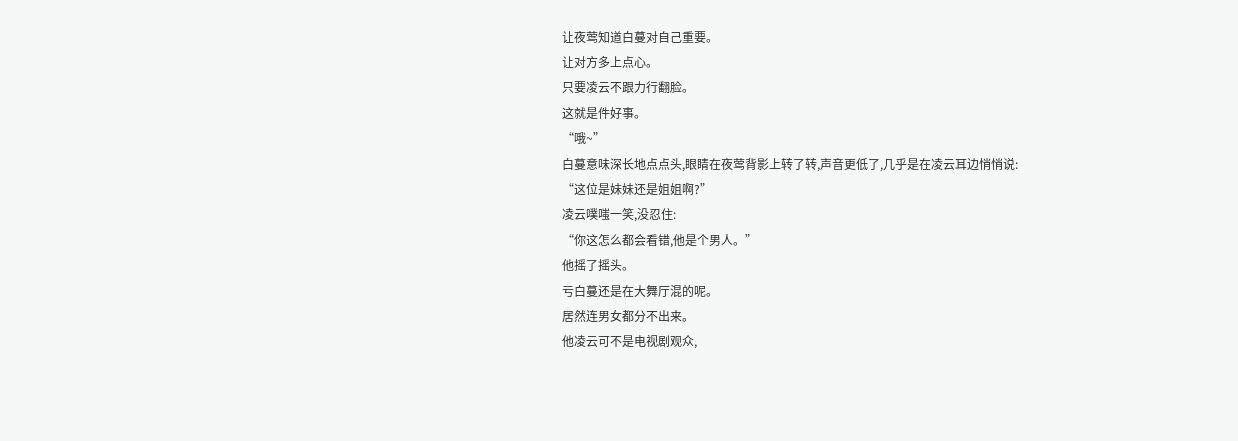让夜莺知道白蔓对自己重要。
让对方多上点心。
只要凌云不跟力行翻脸。
这就是件好事。
“哦~”
白蔓意味深长地点点头,眼睛在夜莺背影上转了转,声音更低了,几乎是在凌云耳边悄悄说:
“这位是妹妹还是姐姐啊?”
凌云噗嗤一笑,没忍住:
“你这怎么都会看错,他是个男人。”
他摇了摇头。
亏白蔓还是在大舞厅混的呢。
居然连男女都分不出来。
他凌云可不是电视剧观众,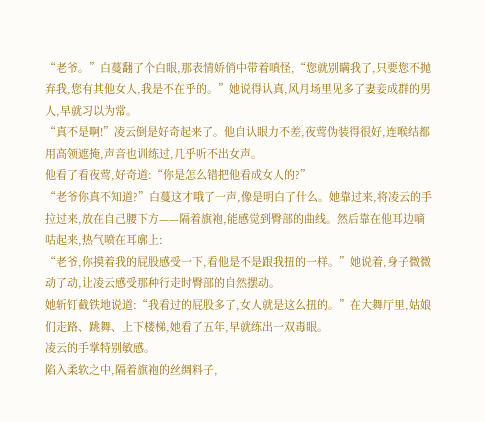“老爷。”白蔓翻了个白眼,那表情娇俏中带着嗔怪,“您就别瞒我了,只要您不抛弃我,您有其他女人,我是不在乎的。”她说得认真,风月场里见多了妻妾成群的男人,早就习以为常。
“真不是啊!”凌云倒是好奇起来了。他自认眼力不差,夜莺伪装得很好,连喉结都用高领遮掩,声音也训练过,几乎听不出女声。
他看了看夜莺,好奇道:“你是怎么错把他看成女人的?”
“老爷你真不知道?”白蔓这才哦了一声,像是明白了什么。她靠过来,将凌云的手拉过来,放在自己腰下方——隔着旗袍,能感觉到臀部的曲线。然后靠在他耳边嘀咕起来,热气喷在耳廓上:
“老爷,你摸着我的屁股感受一下,看他是不是跟我扭的一样。”她说着,身子微微动了动,让凌云感受那种行走时臀部的自然摆动。
她斩钉截铁地说道:“我看过的屁股多了,女人就是这么扭的。”在大舞厅里,姑娘们走路、跳舞、上下楼梯,她看了五年,早就练出一双毒眼。
凌云的手掌特别敏感。
陷入柔软之中,隔着旗袍的丝绸料子,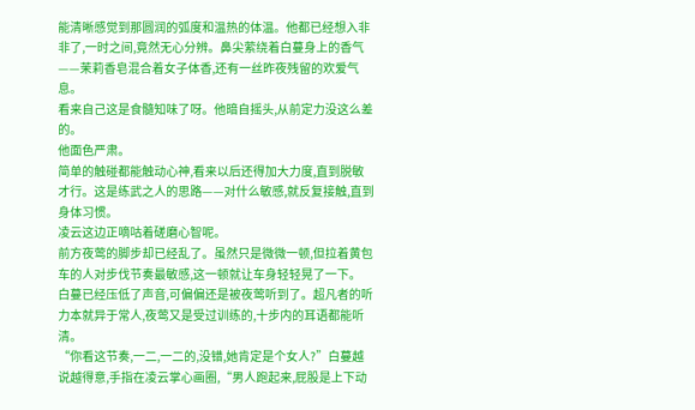能清晰感觉到那圆润的弧度和温热的体温。他都已经想入非非了,一时之间,竟然无心分辨。鼻尖萦绕着白蔓身上的香气——茉莉香皂混合着女子体香,还有一丝昨夜残留的欢爱气息。
看来自己这是食髓知味了呀。他暗自摇头,从前定力没这么差的。
他面色严肃。
简单的触碰都能触动心神,看来以后还得加大力度,直到脱敏才行。这是练武之人的思路——对什么敏感,就反复接触,直到身体习惯。
凌云这边正嘀咕着磋磨心智呢。
前方夜莺的脚步却已经乱了。虽然只是微微一顿,但拉着黄包车的人对步伐节奏最敏感,这一顿就让车身轻轻晃了一下。
白蔓已经压低了声音,可偏偏还是被夜莺听到了。超凡者的听力本就异于常人,夜莺又是受过训练的,十步内的耳语都能听清。
“你看这节奏,一二,一二的,没错,她肯定是个女人?”白蔓越说越得意,手指在凌云掌心画圈,“男人跑起来,屁股是上下动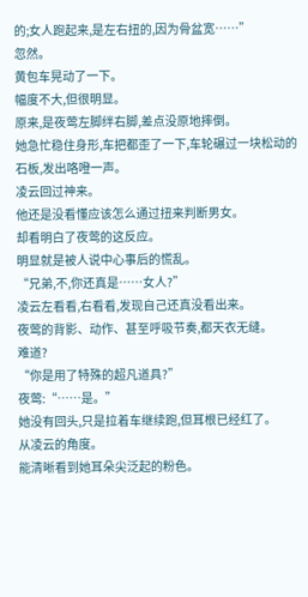的;女人跑起来,是左右扭的,因为骨盆宽……”
忽然。
黄包车晃动了一下。
幅度不大,但很明显。
原来,是夜莺左脚绊右脚,差点没原地摔倒。
她急忙稳住身形,车把都歪了一下,车轮碾过一块松动的石板,发出咯噔一声。
凌云回过神来。
他还是没看懂应该怎么通过扭来判断男女。
却看明白了夜莺的这反应。
明显就是被人说中心事后的慌乱。
“兄弟,不,你还真是……女人?”
凌云左看看,右看看,发现自己还真没看出来。
夜莺的背影、动作、甚至呼吸节奏,都天衣无缝。
难道?
“你是用了特殊的超凡道具?”
夜莺:“……是。”
她没有回头,只是拉着车继续跑,但耳根已经红了。
从凌云的角度。
能清晰看到她耳朵尖泛起的粉色。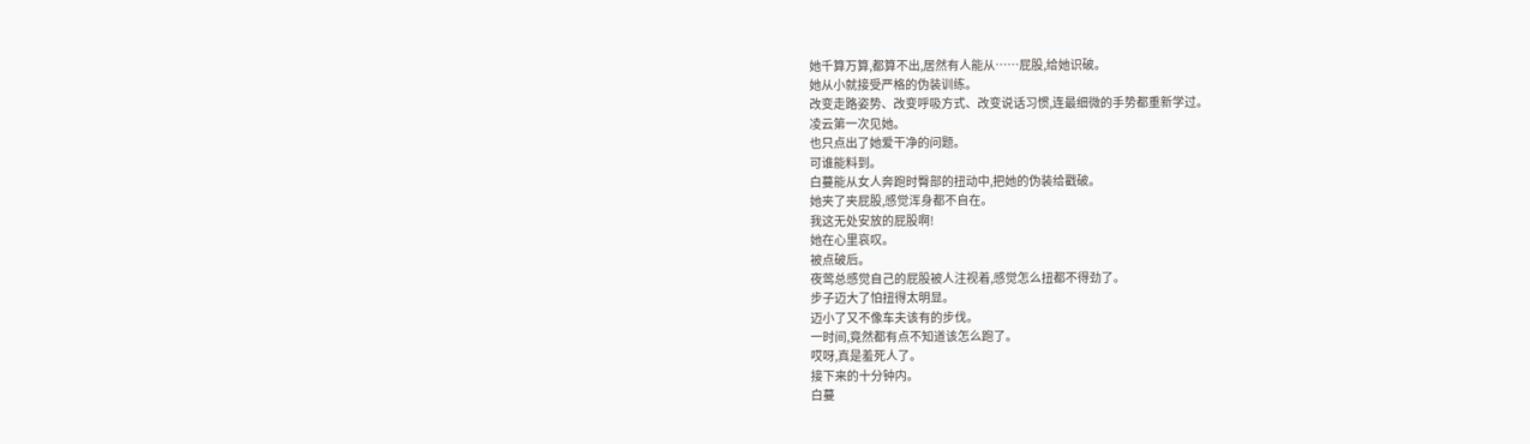她千算万算,都算不出,居然有人能从……屁股,给她识破。
她从小就接受严格的伪装训练。
改变走路姿势、改变呼吸方式、改变说话习惯,连最细微的手势都重新学过。
凌云第一次见她。
也只点出了她爱干净的问题。
可谁能料到。
白蔓能从女人奔跑时臀部的扭动中,把她的伪装给戳破。
她夹了夹屁股,感觉浑身都不自在。
我这无处安放的屁股啊!
她在心里哀叹。
被点破后。
夜莺总感觉自己的屁股被人注视着,感觉怎么扭都不得劲了。
步子迈大了怕扭得太明显。
迈小了又不像车夫该有的步伐。
一时间,竟然都有点不知道该怎么跑了。
哎呀,真是羞死人了。
接下来的十分钟内。
白蔓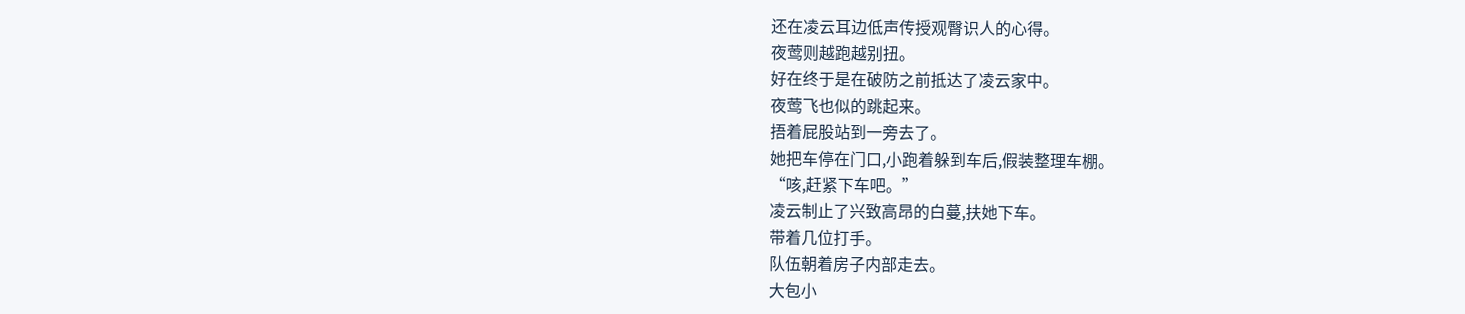还在凌云耳边低声传授观臀识人的心得。
夜莺则越跑越别扭。
好在终于是在破防之前抵达了凌云家中。
夜莺飞也似的跳起来。
捂着屁股站到一旁去了。
她把车停在门口,小跑着躲到车后,假装整理车棚。
“咳,赶紧下车吧。”
凌云制止了兴致高昂的白蔓,扶她下车。
带着几位打手。
队伍朝着房子内部走去。
大包小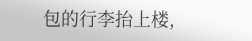包的行李抬上楼,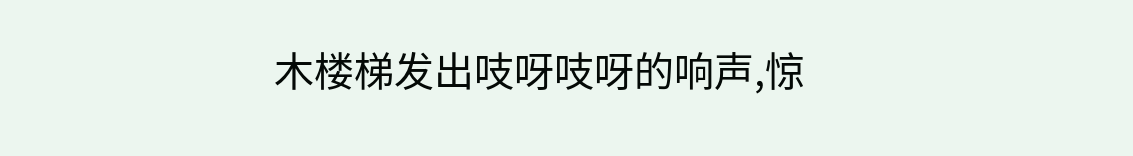木楼梯发出吱呀吱呀的响声,惊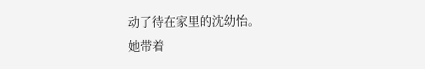动了待在家里的沈幼怡。
她带着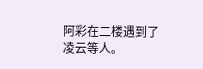阿彩在二楼遇到了凌云等人。